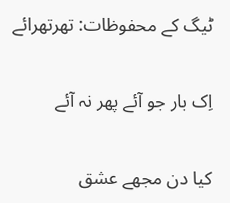ٹیگ کے محفوظات: تھرتھرائے

اِک بار جو آئے پھر نہ آئے

کیا دن مجھے عشق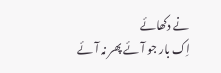نے دکھائے
اِک بار جو آئے پھر نہ آئے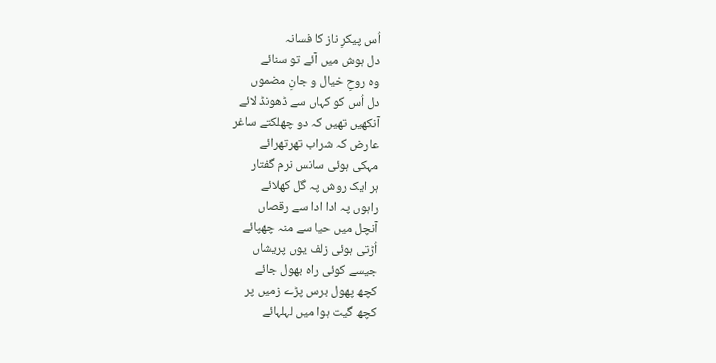اُس پیکرِ ناز کا فسانہ
دل ہوش میں آئے تو سنائے
وہ روحِ خیال و جانِ مضموں
دل اُس کو کہاں سے ڈھونڈ لائے
آنکھیں تھیں کہ دو چھلکتے ساغر
عارض کہ شراب تھرتھرائے
مہکی ہوئی سانس نرم گفتار
ہر ایک روش پہ گل کھلائے
راہوں پہ ادا ادا سے رقصاں
آنچل میں حیا سے منہ چھپائے
اُڑتی ہوئی زلف یوں پریشاں
جیسے کوئی راہ بھول جائے
کچھ پھول برس پڑے زمیں پر
کچھ گیت ہوا میں لہلہائے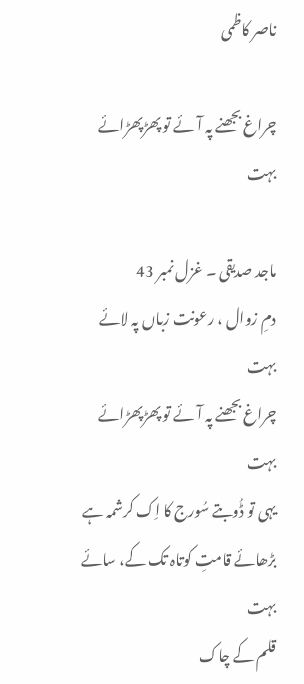ناصر کاظمی

چراغ بجھنے پہ آئے تو پھڑپھڑائے بہت

ماجد صدیقی ۔ غزل نمبر 43
دمِ زوال ، رعونت زباں پہ لائے بہت
چراغ بجھنے پہ آئے تو پھڑپھڑائے بہت
یہی تو ڈُوبتے سُورج کا اِک کرشمہ ہے
بڑھائے قامتِ کوتاہ تک کے، سائے بہت
قلم کے چاک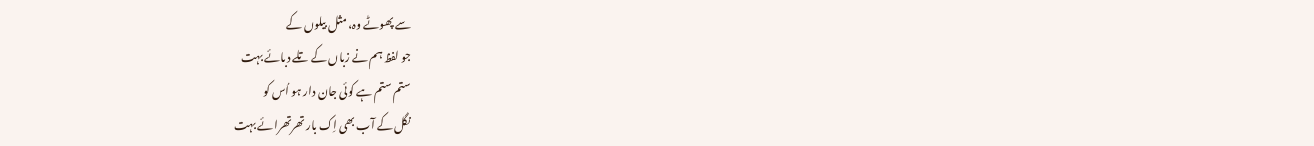سے پھوٹے وہ، مثل بیلوں کے
جو لفظ ہم نے زباں کے تلے دبائے بہت
ستم ستم ہے کوئی جان دار ہو اُس کو
نگل کے آب بھی اِک بار تھرتھرائے بہت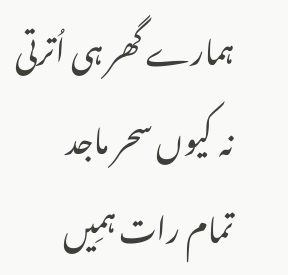ہمارے گھر ہی اُترتی نہ کیوں سحر ماجد
تمام رات ہمِیں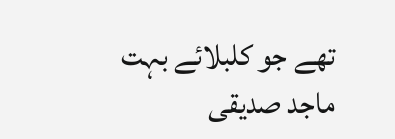تھے جو کلبلائے بہت
ماجد صدیقی